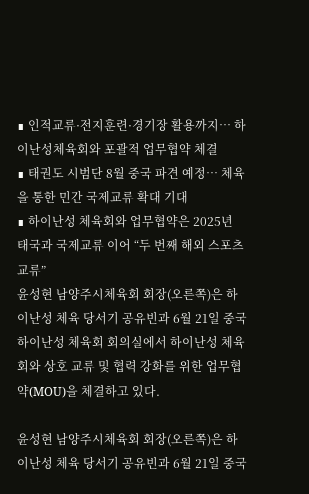∎ 인적교류·전지훈련·경기장 활용까지… 하이난성체육회와 포괄적 업무협약 체결
∎ 태권도 시범단 8월 중국 파견 예정… 체육을 통한 민간 국제교류 확대 기대
∎ 하이난성 체육회와 업무협약은 2025년 태국과 국제교류 이어 “두 번째 해외 스포츠 교류”
윤성현 남양주시체육회 회장(오른쪽)은 하이난성 체육 당서기 공유빈과 6월 21일 중국 하이난성 체육회 회의실에서 하이난성 체육회와 상호 교류 및 협력 강화를 위한 업무협약(MOU)을 체결하고 있다.

윤성현 남양주시체육회 회장(오른쪽)은 하이난성 체육 당서기 공유빈과 6월 21일 중국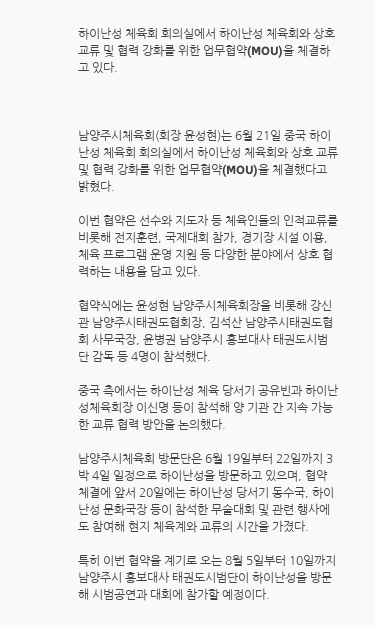하이난성 체육회 회의실에서 하이난성 체육회와 상호 교류 및 협력 강화를 위한 업무협약(MOU)을 체결하고 있다.



남양주시체육회(회장 윤성현)는 6월 21일 중국 하이난성 체육회 회의실에서 하이난성 체육회와 상호 교류 및 협력 강화를 위한 업무협약(MOU)을 체결했다고 밝혔다.

이번 협약은 선수와 지도자 등 체육인들의 인적교류를 비롯해 전지훈련, 국제대회 참가, 경기장 시설 이용, 체육 프로그램 운영 지원 등 다양한 분야에서 상호 협력하는 내용을 담고 있다.

협약식에는 윤성현 남양주시체육회장을 비롯해 강신관 남양주시태권도협회장, 김석산 남양주시태권도협회 사무국장, 윤병권 남양주시 홍보대사 태권도시범단 감독 등 4명이 참석했다.

중국 측에서는 하이난성 체육 당서기 공유빈과 하이난성체육회장 이신명 등이 참석해 양 기관 간 지속 가능한 교류 협력 방안을 논의했다.

남양주시체육회 방문단은 6월 19일부터 22일까지 3박 4일 일정으로 하이난성을 방문하고 있으며, 협약 체결에 앞서 20일에는 하이난성 당서기 동수국, 하이난성 문화국장 등이 참석한 무술대회 및 관련 행사에도 참여해 현지 체육계와 교류의 시간을 가졌다.

특히 이번 협약을 계기로 오는 8월 5일부터 10일까지 남양주시 홍보대사 태권도시범단이 하이난성을 방문해 시범공연과 대회에 참가할 예정이다.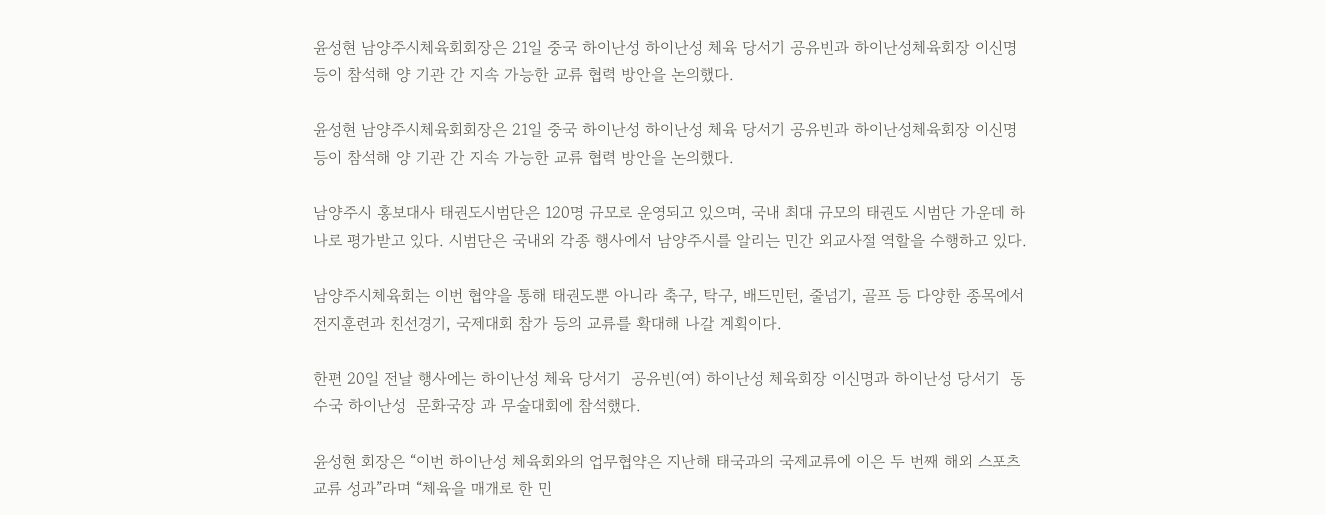윤성현 남양주시체육회회장은 21일 중국 하이난성 하이난성 체육 당서기 공유빈과 하이난성체육회장 이신명 등이 참석해 양 기관 간 지속 가능한 교류 협력 방안을 논의했다.

윤성현 남양주시체육회회장은 21일 중국 하이난성 하이난성 체육 당서기 공유빈과 하이난성체육회장 이신명 등이 참석해 양 기관 간 지속 가능한 교류 협력 방안을 논의했다.

남양주시 홍보대사 태권도시범단은 120명 규모로 운영되고 있으며, 국내 최대 규모의 태권도 시범단 가운데 하나로 평가받고 있다. 시범단은 국내외 각종 행사에서 남양주시를 알리는 민간 외교사절 역할을 수행하고 있다.

남양주시체육회는 이번 협약을 통해 태권도뿐 아니라 축구, 탁구, 배드민턴, 줄넘기, 골프 등 다양한 종목에서 전지훈련과 친선경기, 국제대회 참가 등의 교류를 확대해 나갈 계획이다.

한편 20일 전날 행사에는 하이난성 체육 당서기  공유빈(여) 하이난성 체육회장 이신명과 하이난성 당서기  동수국 하이난성  문화국장 과 무술대회에 참석했다.

윤성현 회장은 “이번 하이난성 체육회와의 업무협약은 지난해 태국과의 국제교류에 이은 두 번째 해외 스포츠 교류 성과”라며 “체육을 매개로 한 민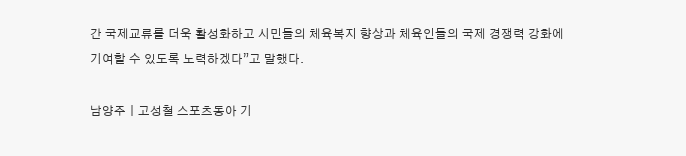간 국제교류를 더욱 활성화하고 시민들의 체육복지 향상과 체육인들의 국제 경쟁력 강화에 기여할 수 있도록 노력하겠다”고 말했다.

남양주ㅣ고성철 스포츠동아 기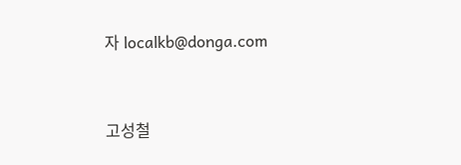자 localkb@donga.com


고성철